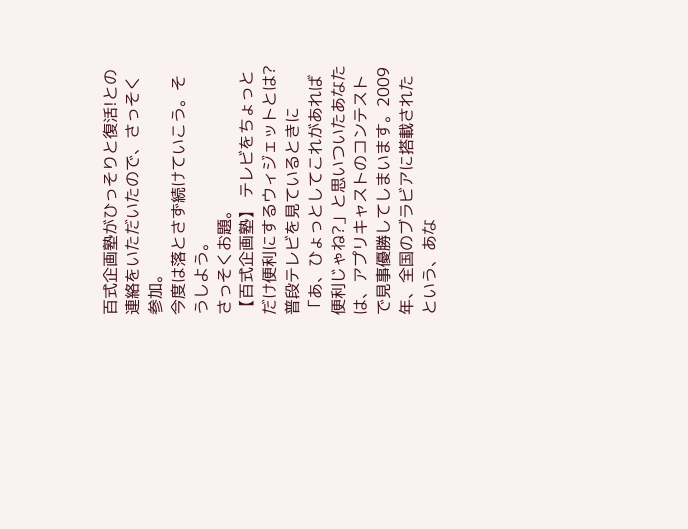百式企画塾がひっそりと復活!との連絡をいただいたので、さっそく参加。
今度は落とさず続けていこう。そうしよう。
さっそくお題。
【百式企画塾】 テレビをちょっとだけ便利にするウィジェットとは?
普段テレビを見ているときに「あ、ひょっとしてこれがあれば便利じゃね?」と思いついたあなたは、アプリキャストのコンテストで見事優勝してしまいます。2009年、全国のブラビアに搭載されたという、あな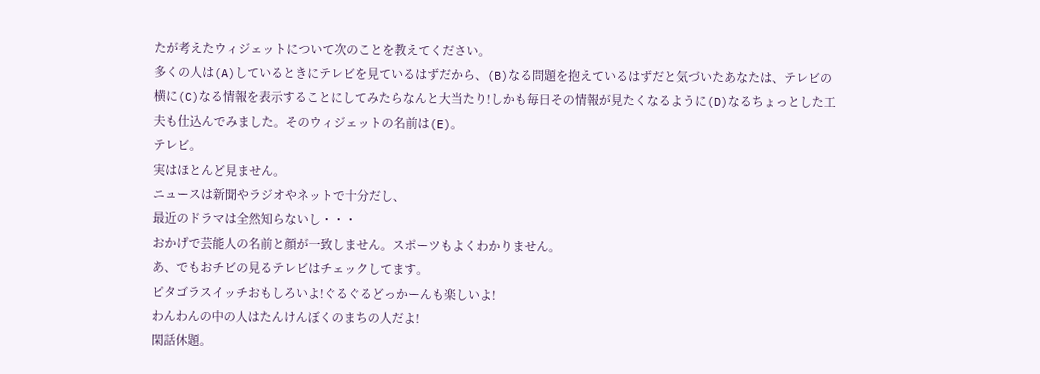たが考えたウィジェットについて次のことを教えてください。
多くの人は(A)しているときにテレビを見ているはずだから、(B)なる問題を抱えているはずだと気づいたあなたは、テレビの横に(C)なる情報を表示することにしてみたらなんと大当たり!しかも毎日その情報が見たくなるように(D)なるちょっとした工夫も仕込んでみました。そのウィジェットの名前は(E)。
テレビ。
実はほとんど見ません。
ニュースは新聞やラジオやネットで十分だし、
最近のドラマは全然知らないし・・・
おかげで芸能人の名前と顔が一致しません。スポーツもよくわかりません。
あ、でもおチビの見るテレビはチェックしてます。
ピタゴラスイッチおもしろいよ!ぐるぐるどっかーんも楽しいよ!
わんわんの中の人はたんけんぼくのまちの人だよ!
閑話休題。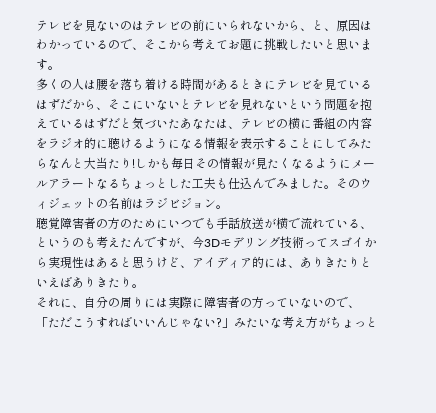テレビを見ないのはテレビの前にいられないから、と、原因はわかっているので、そこから考えてお題に挑戦したいと思います。
多くの人は腰を落ち着ける時間があるときにテレビを見ているはずだから、そこにいないとテレビを見れないという問題を抱えているはずだと気づいたあなたは、テレビの横に番組の内容をラジオ的に聴けるようになる情報を表示することにしてみたらなんと大当たり!しかも毎日その情報が見たくなるようにメールアラートなるちょっとした工夫も仕込んでみました。そのウィジェットの名前はラジビジョン。
聴覚障害者の方のためにいつでも手話放送が横で流れている、というのも考えたんですが、今3Dモデリング技術ってスゴイから実現性はあると思うけど、アイディア的には、ありきたりといえばありきたり。
それに、自分の周りには実際に障害者の方っていないので、「ただこうすればいいんじゃない?」みたいな考え方がちょっと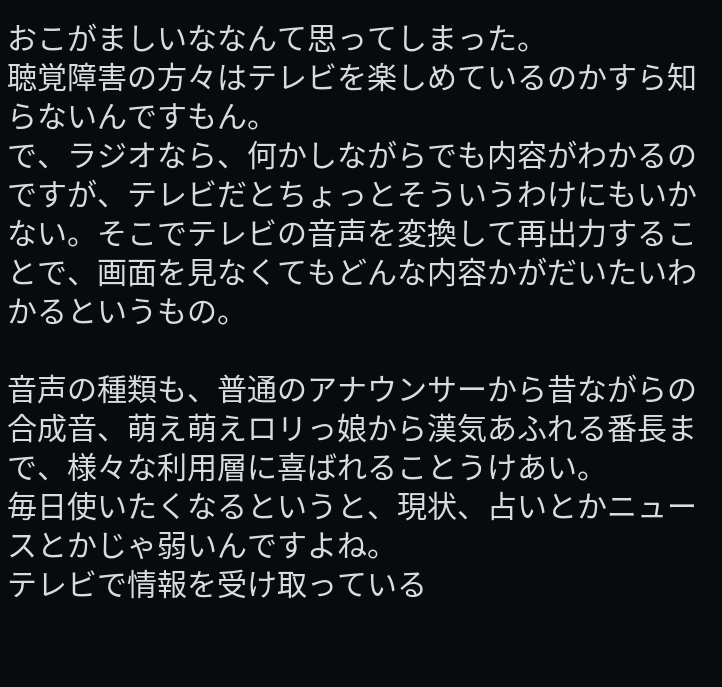おこがましいななんて思ってしまった。
聴覚障害の方々はテレビを楽しめているのかすら知らないんですもん。
で、ラジオなら、何かしながらでも内容がわかるのですが、テレビだとちょっとそういうわけにもいかない。そこでテレビの音声を変換して再出力することで、画面を見なくてもどんな内容かがだいたいわかるというもの。

音声の種類も、普通のアナウンサーから昔ながらの合成音、萌え萌えロリっ娘から漢気あふれる番長まで、様々な利用層に喜ばれることうけあい。
毎日使いたくなるというと、現状、占いとかニュースとかじゃ弱いんですよね。
テレビで情報を受け取っている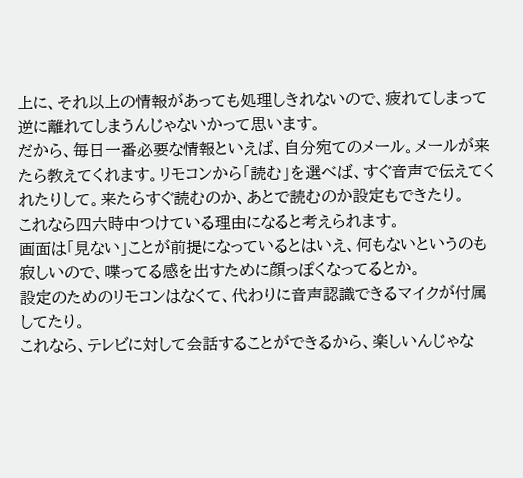上に、それ以上の情報があっても処理しきれないので、疲れてしまって逆に離れてしまうんじゃないかって思います。
だから、毎日一番必要な情報といえば、自分宛てのメール。メールが来たら教えてくれます。リモコンから「読む」を選べば、すぐ音声で伝えてくれたりして。来たらすぐ読むのか、あとで読むのか設定もできたり。
これなら四六時中つけている理由になると考えられます。
画面は「見ない」ことが前提になっているとはいえ、何もないというのも寂しいので、喋ってる感を出すために顔っぽくなってるとか。
設定のためのリモコンはなくて、代わりに音声認識できるマイクが付属してたり。
これなら、テレビに対して会話することができるから、楽しいんじゃな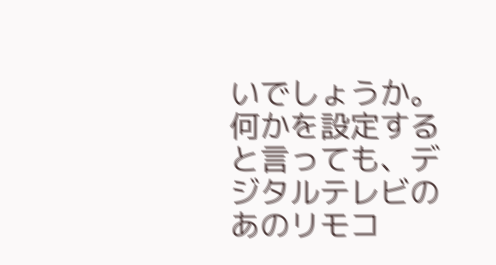いでしょうか。
何かを設定すると言っても、デジタルテレビのあのリモコ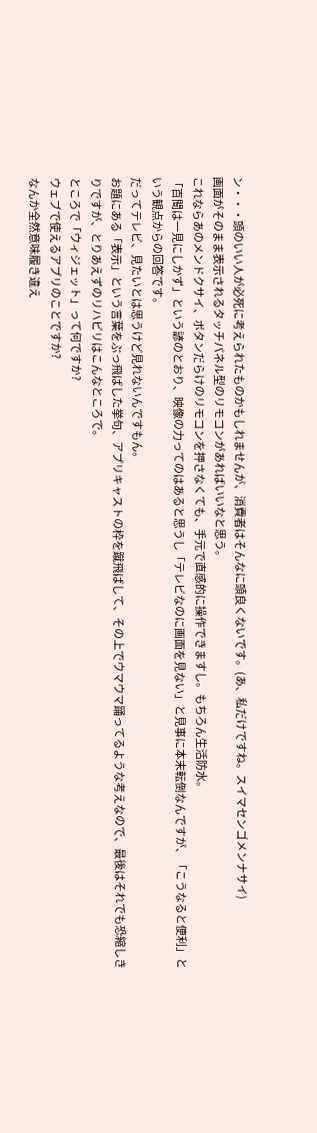ン・・・頭のいい人が必死に考えられたものかもしれませんが、消費者はそんなに頭良くないです。(あ、私だけですね。スイマセンゴメンナサイ)
画面がそのまま表示されるタッチパネル型のリモコンがあればいいなと思う。
これならあのメンドクサイ、ボタンだらけのリモコンを押さなくても、手元で直感的に操作できますし。もちろん生活防水。
「百聞は一見にしかず」という諺のとおり、映像の力ってのはあると思うし「テレビなのに画面を見ない」と見事に本末転倒なんですが、「こうなると便利」という観点からの回答です。
だってテレビ、見たいとは思うけど見れないんですもん。
お題にある「表示」という言葉をぶっ飛ばした挙句、アプリキャストの枠を蹴飛ばして、その上でウマウマ踊ってるような考えなので、最後はそれでも恐縮しきりですが、とりあえずのリハビリはこんなところで。
ところで「ウィジェット」って何ですか?
ウェブで使えるアプリのことですか?
なんか全然意味履き違え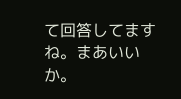て回答してますね。まあいいか。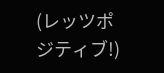(レッツポジティブ!)